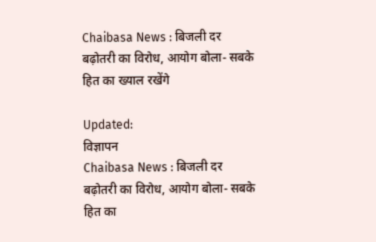Chaibasa News : बिजली दर बढ़ोतरी का विरोध, आयोग बोला- सबके हित का ख्याल रखेंगे

Updated:
विज्ञापन
Chaibasa News : बिजली दर बढ़ोतरी का विरोध, आयोग बोला- सबके हित का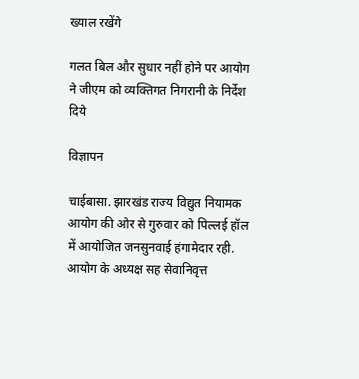ख्याल रखेंगे

गलत बिल और सुधार नहीं होने पर आयोग ने जीएम को व्यक्तिगत निगरानी के निर्देश दिये

विज्ञापन

चाईबासा. झारखंड राज्य विद्युत नियामक आयोग की ओर से गुरुवार को पिल्लई हॉल में आयोजित जनसुनवाई हंगामेदार रही. आयोग के अध्यक्ष सह सेवानिवृत्त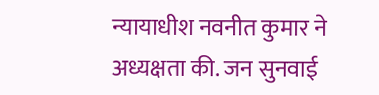न्यायाधीश नवनीत कुमार ने अध्यक्षता की. जन सुनवाई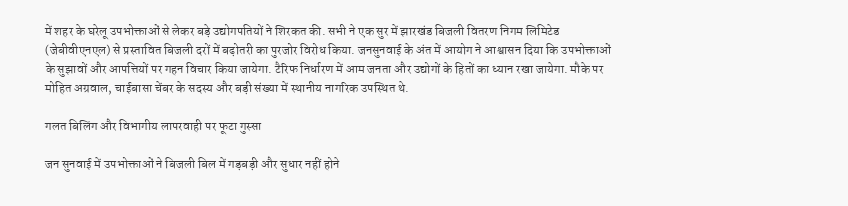में शहर के घरेलू उपभोक्ताओं से लेकर बड़े उद्योगपतियों ने शिरकत की. सभी ने एक सुर में झारखंड बिजली वितरण निगम लिमिटेड (जेबीवीएनएल) से प्रस्तावित बिजली दरों में बढ़ोतरी का पुरजोर विरोध किया. जनसुनवाई के अंत में आयोग ने आश्वासन दिया कि उपभोक्ताओं के सुझावों और आपत्तियों पर गहन विचार किया जायेगा. टैरिफ निर्धारण में आम जनता और उद्योगों के हितों का ध्यान रखा जायेगा. मौके पर मोहित अग्रवाल, चाईबासा चेंबर के सदस्य और बड़ी संख्या में स्थानीय नागरिक उपस्थित थे.

गलत बिलिंग और विभागीय लापरवाही पर फूटा गुस्सा

जन सुनवाई में उपभोक्ताओं ने बिजली बिल में गड़बड़ी और सुधार नहीं होने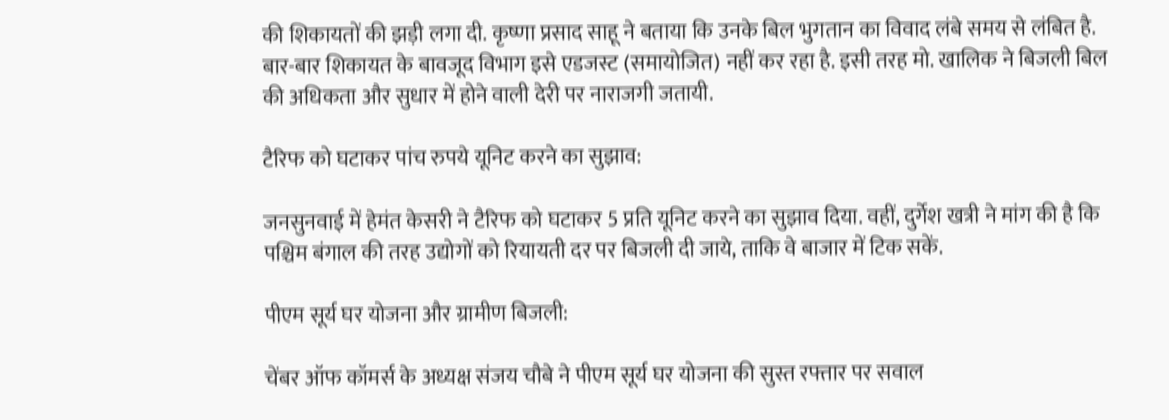की शिकायतों की झड़ी लगा दी. कृष्णा प्रसाद साहू ने बताया कि उनके बिल भुगतान का विवाद लंबे समय से लंबित है. बार-बार शिकायत के बावजूद विभाग इसे एडजस्ट (समायोजित) नहीं कर रहा है. इसी तरह मो. खालिक ने बिजली बिल की अधिकता और सुधार में होने वाली देरी पर नाराजगी जतायी.

टैरिफ को घटाकर पांच रुपये यूनिट करने का सुझाव:

जनसुनवाई में हेमंत केसरी ने टैरिफ को घटाकर 5 प्रति यूनिट करने का सुझाव दिया. वहीं, दुर्गेश खत्री ने मांग की है कि पश्चिम बंगाल की तरह उद्योगों को रियायती दर पर बिजली दी जाये, ताकि वे बाजार में टिक सकें.

पीएम सूर्य घर योजना और ग्रामीण बिजली:

चेंबर ऑफ कॉमर्स के अध्यक्ष संजय चौबे ने पीएम सूर्य घर योजना की सुस्त रफ्तार पर सवाल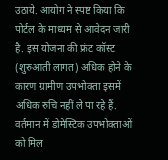उठाये. आयोग ने स्पष्ट किया कि पोर्टल के माध्यम से आवेदन जारी है. इस योजना की फ्रंट कॉस्ट (शुरुआती लागत) अधिक होने के कारण ग्रामीण उपभोक्ता इसमें अधिक रुचि नहीं ले पा रहे हैं. वर्तमान में डोमेस्टिक उपभोक्ताओं को मिल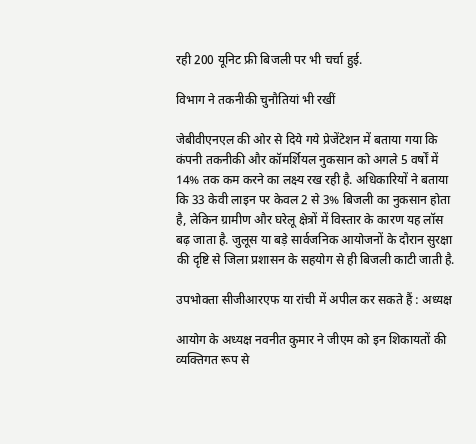रही 200 यूनिट फ्री बिजली पर भी चर्चा हुई.

विभाग ने तकनीकी चुनौतियां भी रखीं

जेबीवीएनएल की ओर से दिये गये प्रेजेंटेशन में बताया गया कि कंपनी तकनीकी और कॉमर्शियल नुकसान को अगले 5 वर्षों में 14% तक कम करने का लक्ष्य रख रही है. अधिकारियों ने बताया कि 33 केवी लाइन पर केवल 2 से 3% बिजली का नुकसान होता है, लेकिन ग्रामीण और घरेलू क्षेत्रों में विस्तार के कारण यह लॉस बढ़ जाता है. जुलूस या बड़े सार्वजनिक आयोजनों के दौरान सुरक्षा की दृष्टि से जिला प्रशासन के सहयोग से ही बिजली काटी जाती है.

उपभोक्ता सीजीआरएफ या रांची में अपील कर सकते हैं : अध्यक्ष

आयोग के अध्यक्ष नवनीत कुमार ने जीएम को इन शिकायतों की व्यक्तिगत रूप से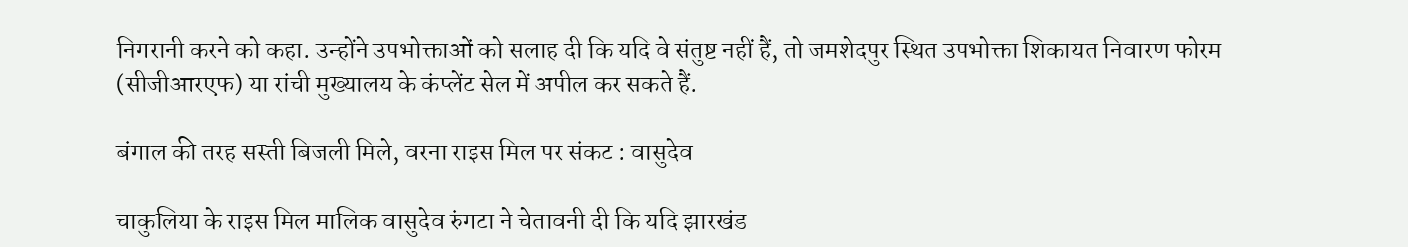निगरानी करने को कहा. उन्होंने उपभोक्ताओं को सलाह दी कि यदि वे संतुष्ट नहीं हैं, तो जमशेदपुर स्थित उपभोक्ता शिकायत निवारण फोरम (सीजीआरएफ) या रांची मुख्यालय के कंप्लेंट सेल में अपील कर सकते हैं.

बंगाल की तरह सस्ती बिजली मिले, वरना राइस मिल पर संकट : वासुदेव

चाकुलिया के राइस मिल मालिक वासुदेव रुंगटा ने चेतावनी दी कि यदि झारखंड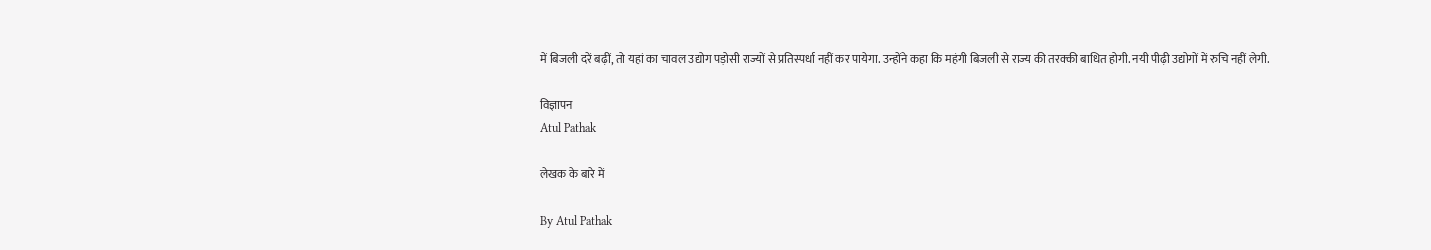में बिजली दरें बढ़ीं, तो यहां का चावल उद्योग पड़ोसी राज्यों से प्रतिस्पर्धा नहीं कर पायेगा. उन्होंने कहा कि महंगी बिजली से राज्य की तरक्की बाधित होगी. नयी पीढ़ी उद्योगों में रुचि नहीं लेगी.

विज्ञापन
Atul Pathak

लेखक के बारे में

By Atul Pathak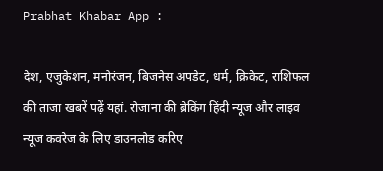Prabhat Khabar App :

देश, एजुकेशन, मनोरंजन, बिजनेस अपडेट, धर्म, क्रिकेट, राशिफल की ताजा खबरें पढ़ें यहां. रोजाना की ब्रेकिंग हिंदी न्यूज और लाइव न्यूज कवरेज के लिए डाउनलोड करिए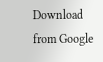Download from Google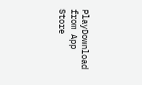PlayDownload from App Store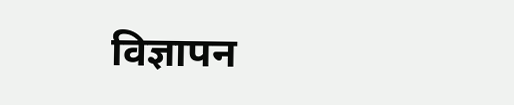विज्ञापन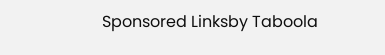Sponsored Linksby Taboola